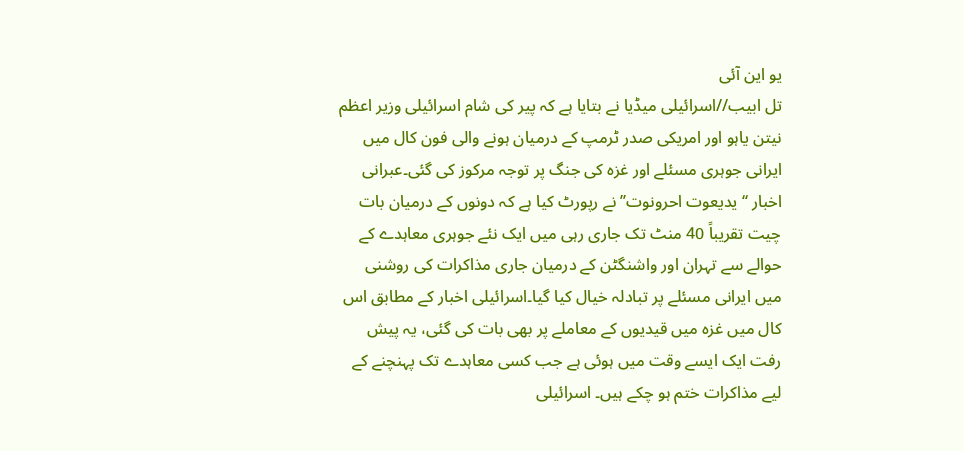یو این آئی
تل ابیب//اسرائیلی میڈیا نے بتایا ہے کہ پیر کی شام اسرائیلی وزیر اعظم نیتن یاہو اور امریکی صدر ٹرمپ کے درمیان ہونے والی فون کال میں ایرانی جوہری مسئلے اور غزہ کی جنگ پر توجہ مرکوز کی گئی۔عبرانی اخبار ‘‘ یدیعوت احرونوت’’ نے رپورٹ کیا ہے کہ دونوں کے درمیان بات چیت تقریباً 40 منٹ تک جاری رہی میں ایک نئے جوہری معاہدے کے حوالے سے تہران اور واشنگٹن کے درمیان جاری مذاکرات کی روشنی میں ایرانی مسئلے پر تبادلہ خیال کیا گیا۔اسرائیلی اخبار کے مطابق اس کال میں غزہ میں قیدیوں کے معاملے پر بھی بات کی گئی، یہ پیش رفت ایک ایسے وقت میں ہوئی ہے جب کسی معاہدے تک پہنچنے کے لیے مذاکرات ختم ہو چکے ہیں۔ اسرائیلی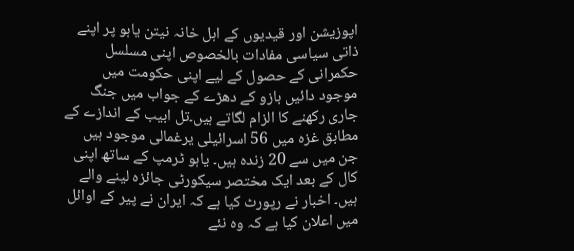اپوزیشن اور قیدیوں کے اہل خانہ نیتن یاہو پر اپنے ذاتی سیاسی مفادات بالخصوص اپنی مسلسل حکمرانی کے حصول کے لیے اپنی حکومت میں موجود دائیں بازو کے دھڑے کے جواب میں جنگ جاری رکھنے کا الزام لگاتے ہیں۔تل ابیب کے اندازے کے مطابق غزہ میں 56 اسرائیلی یرغمالی موجود ہیں جن میں سے 20 زندہ ہیں۔ یاہو ٹرمپ کے ساتھ اپنی کال کے بعد ایک مختصر سیکورٹی جائزہ لینے والے ہیں۔ اخبار نے رپورٹ کیا ہے کہ ایران نے پیر کے اوائل میں اعلان کیا ہے کہ وہ نئے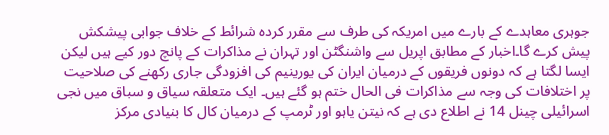جوہری معاہدے کے بارے میں امریکہ کی طرف سے مقرر کردہ شرائط کے خلاف جوابی پیشکش پیش کرے گا۔اخبار کے مطابق اپریل سے واشنگٹن اور تہران نے مذاکرات کے پانچ دور کیے ہیں لیکن ایسا لگتا ہے کہ دونوں فریقوں کے درمیان ایران کی یورینیم کی افزودگی جاری رکھنے کی صلاحیت پر اختلافات کی وجہ سے مذاکرات فی الحال ختم ہو گئے ہیں۔ ایک متعلقہ سیاق و سباق میں نجی اسرائیلی چینل 14 نے اطلاع دی ہے کہ نیتن یاہو اور ٹرمپ کے درمیان کال کا بنیادی مرکز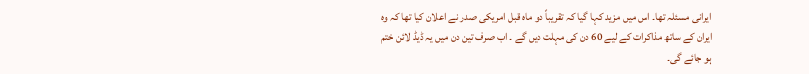ایرانی مسئلہ تھا۔ اس میں مزید کہا گیا کہ تقریباً دو ماہ قبل امریکی صدر نے اعلان کیا تھا کہ وہ ایران کے ساتھ مذاکرات کے لیے 60 دن کی مہلت دیں گے ۔ اب صرف تین دن میں یہ ڈیڈ لائن ختم ہو جائے گی۔